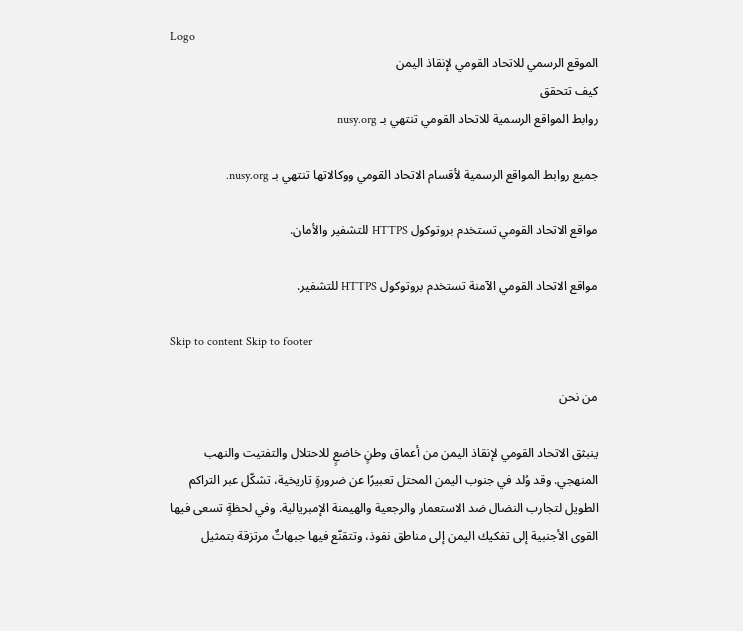Logo
الموقع الرسمي للاتحاد القومي لإنقاذ اليمن
كيف تتحقق
روابط المواقع الرسمية للاتحاد القومي تنتهي بـ nusy.org

جميع روابط المواقع الرسمية لأقسام الاتحاد القومي ووكالاتها تنتهي بـ nusy.org.

مواقع الاتحاد القومي تستخدم بروتوكول HTTPS للتشفير والأمان.

مواقع الاتحاد القومي الآمنة تستخدم بروتوكول HTTPS للتشفير.

Skip to content Skip to footer

من نحن

ينبثق الاتحاد القومي لإنقاذ اليمن من أعماق وطنٍ خاضعٍ للاحتلال والتفتيت والنهب المنهجي. وقد وُلد في جنوب اليمن المحتل تعبيرًا عن ضرورةٍ تاريخية، تشكّل عبر التراكم الطويل لتجارب النضال ضد الاستعمار والرجعية والهيمنة الإمبريالية. وفي لحظةٍ تسعى فيها القوى الأجنبية إلى تفكيك اليمن إلى مناطق نفوذ، وتتقنّع فيها جبهاتٌ مرتزقة بتمثيل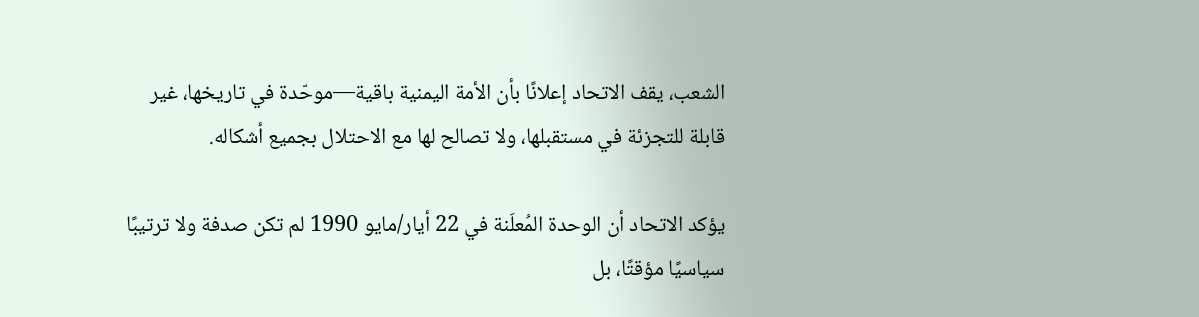الشعب، يقف الاتحاد إعلانًا بأن الأمة اليمنية باقية—موحّدة في تاريخها، غير قابلة للتجزئة في مستقبلها، ولا تصالح لها مع الاحتلال بجميع أشكاله.

يؤكد الاتحاد أن الوحدة المُعلَنة في 22 أيار/مايو 1990 لم تكن صدفة ولا ترتيبًا سياسيًا مؤقتًا، بل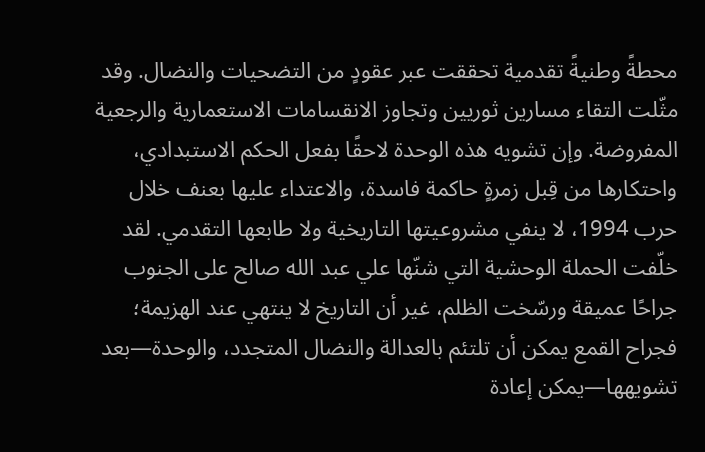محطةً وطنيةً تقدمية تحققت عبر عقودٍ من التضحيات والنضال. وقد مثّلت التقاء مسارين ثوريين وتجاوز الانقسامات الاستعمارية والرجعية المفروضة. وإن تشويه هذه الوحدة لاحقًا بفعل الحكم الاستبدادي، واحتكارها من قِبل زمرةٍ حاكمة فاسدة، والاعتداء عليها بعنف خلال حرب 1994، لا ينفي مشروعيتها التاريخية ولا طابعها التقدمي. لقد خلّفت الحملة الوحشية التي شنّها علي عبد الله صالح على الجنوب جراحًا عميقة ورسّخت الظلم، غير أن التاريخ لا ينتهي عند الهزيمة؛ فجراح القمع يمكن أن تلتئم بالعدالة والنضال المتجدد، والوحدة—بعد تشويهها—يمكن إعادة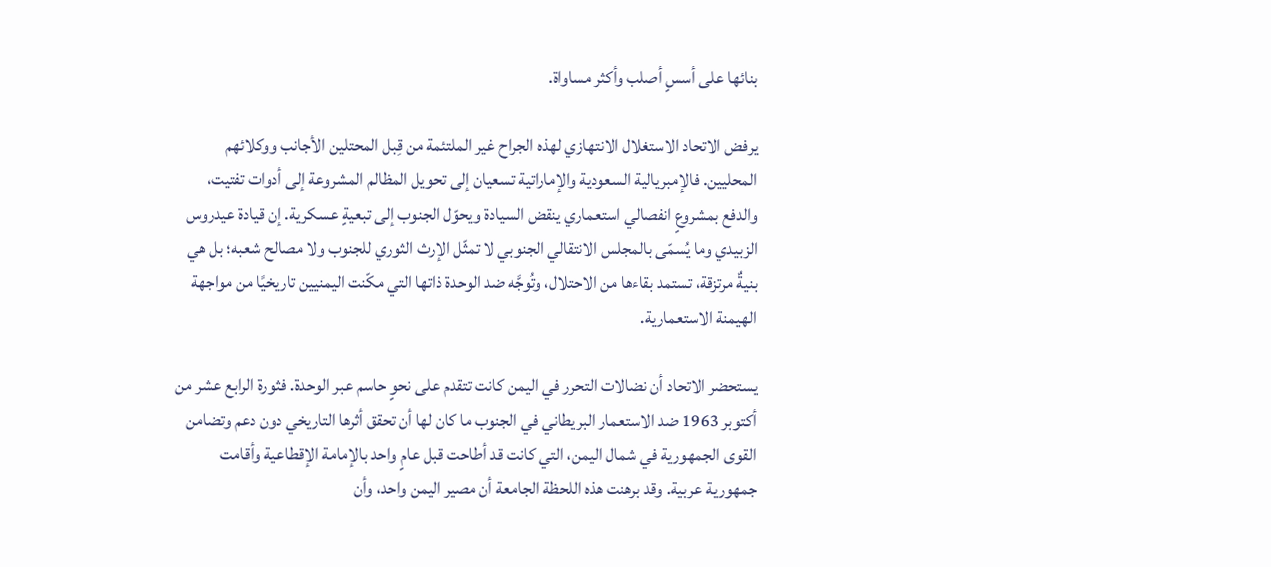بنائها على أسسٍ أصلب وأكثر مساواة.

يرفض الاتحاد الاستغلال الانتهازي لهذه الجراح غير الملتئمة من قِبل المحتلين الأجانب ووكلائهم المحليين. فالإمبريالية السعودية والإماراتية تسعيان إلى تحويل المظالم المشروعة إلى أدوات تفتيت، والدفع بمشروعٍ انفصالي استعماري ينقض السيادة ويحوّل الجنوب إلى تبعيةٍ عسكرية. إن قيادة عيدروس الزبيدي وما يُسمّى بالمجلس الانتقالي الجنوبي لا تمثّل الإرث الثوري للجنوب ولا مصالح شعبه؛ بل هي بنيةٌ مرتزقة، تستمد بقاءها من الاحتلال، وتُوجَّه ضد الوحدة ذاتها التي مكّنت اليمنيين تاريخيًا من مواجهة الهيمنة الاستعمارية.

يستحضر الاتحاد أن نضالات التحرر في اليمن كانت تتقدم على نحوٍ حاسم عبر الوحدة. فثورة الرابع عشر من أكتوبر 1963 ضد الاستعمار البريطاني في الجنوب ما كان لها أن تحقق أثرها التاريخي دون دعم وتضامن القوى الجمهورية في شمال اليمن، التي كانت قد أطاحت قبل عامٍ واحد بالإمامة الإقطاعية وأقامت جمهورية عربية. وقد برهنت هذه اللحظة الجامعة أن مصير اليمن واحد، وأن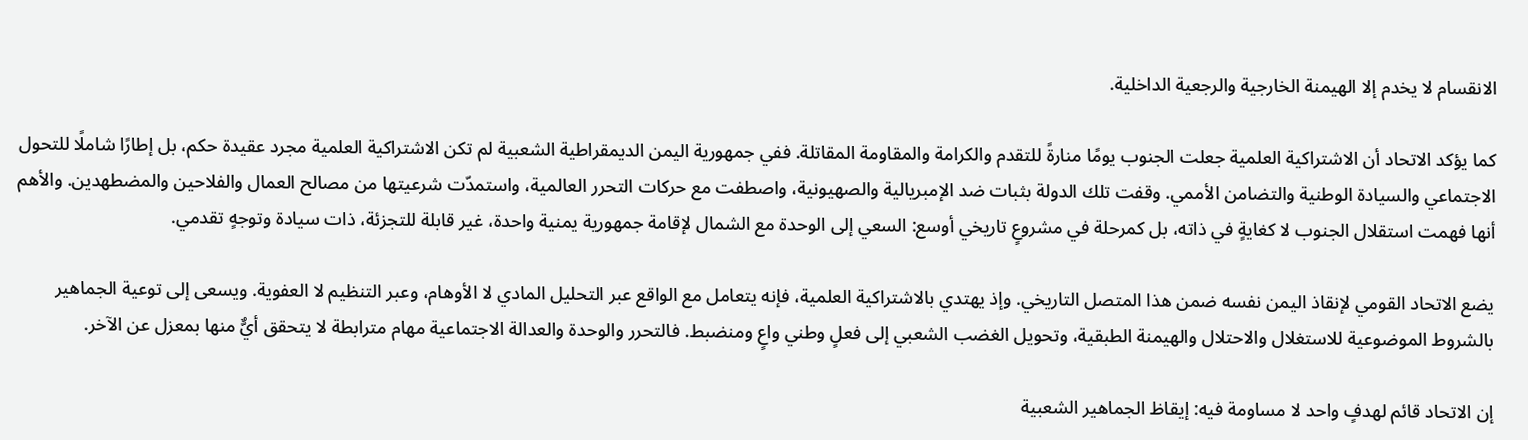الانقسام لا يخدم إلا الهيمنة الخارجية والرجعية الداخلية.

كما يؤكد الاتحاد أن الاشتراكية العلمية جعلت الجنوب يومًا منارةً للتقدم والكرامة والمقاومة المقاتلة. ففي جمهورية اليمن الديمقراطية الشعبية لم تكن الاشتراكية العلمية مجرد عقيدة حكم، بل إطارًا شاملًا للتحول الاجتماعي والسيادة الوطنية والتضامن الأممي. وقفت تلك الدولة بثبات ضد الإمبريالية والصهيونية، واصطفت مع حركات التحرر العالمية، واستمدّت شرعيتها من مصالح العمال والفلاحين والمضطهدين. والأهم أنها فهمت استقلال الجنوب لا كغايةٍ في ذاته، بل كمرحلة في مشروعٍ تاريخي أوسع: السعي إلى الوحدة مع الشمال لإقامة جمهورية يمنية واحدة، غير قابلة للتجزئة، ذات سيادة وتوجهٍ تقدمي.

يضع الاتحاد القومي لإنقاذ اليمن نفسه ضمن هذا المتصل التاريخي. وإذ يهتدي بالاشتراكية العلمية، فإنه يتعامل مع الواقع عبر التحليل المادي لا الأوهام، وعبر التنظيم لا العفوية. ويسعى إلى توعية الجماهير بالشروط الموضوعية للاستغلال والاحتلال والهيمنة الطبقية، وتحويل الغضب الشعبي إلى فعلٍ وطني واعٍ ومنضبط. فالتحرر والوحدة والعدالة الاجتماعية مهام مترابطة لا يتحقق أيٌّ منها بمعزل عن الآخر.

إن الاتحاد قائم لهدفٍ واحد لا مساومة فيه: إيقاظ الجماهير الشعبية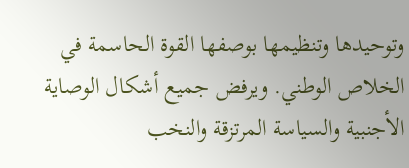وتوحيدها وتنظيمها بوصفها القوة الحاسمة في الخلاص الوطني. ويرفض جميع أشكال الوصاية الأجنبية والسياسة المرتزقة والنخب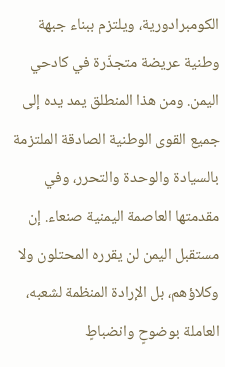الكومبرادورية، ويلتزم ببناء جبهة وطنية عريضة متجذّرة في كادحي اليمن. ومن هذا المنطلق يمد يده إلى جميع القوى الوطنية الصادقة الملتزمة بالسيادة والوحدة والتحرر، وفي مقدمتها العاصمة اليمنية صنعاء. إن مستقبل اليمن لن يقرره المحتلون ولا وكلاؤهم، بل الإرادة المنظمة لشعبه، العاملة بوضوحٍ وانضباطٍ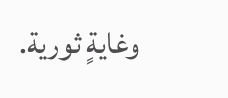وغايةٍ ثورية.